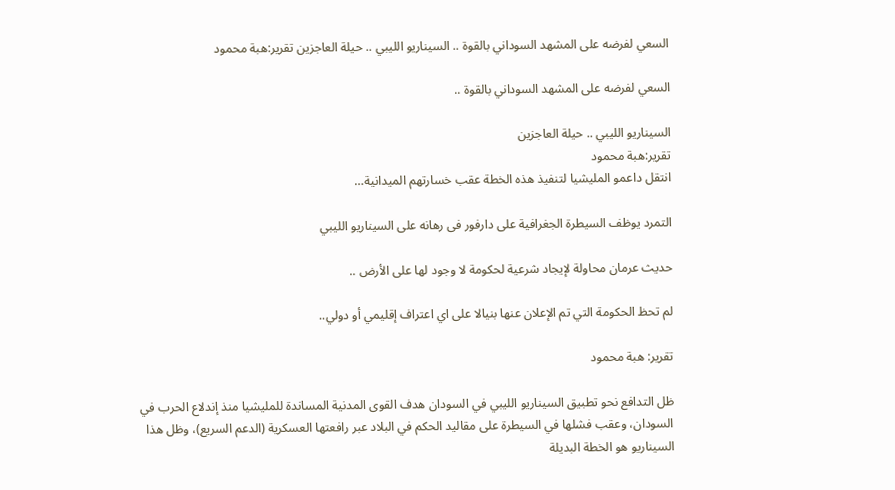السعي لفرضه على المشهد السوداني بالقوة .. السيناريو الليبي .. حيلة العاجزين تقرير:هبة محمود

السعي لفرضه على المشهد السوداني بالقوة ..

السيناريو الليبي .. حيلة العاجزين
تقرير:هبة محمود
انتقل داعمو المليشيا لتنفيذ هذه الخطة عقب خسارتهم الميدانية…

التمرد يوظف السيطرة الجغرافية على دارفور فى رهانه على السيناريو الليبي

حديث عرمان محاولة لإيجاد شرعية لحكومة لا وجود لها على الأرض ..

لم تحظ الحكومة التي تم الإعلان عنها بنيالا على اي اعتراف إقليمي أو دولي..

تقرير: هبة محمود

ظل التدافع نحو تطبيق السيناريو الليبي في السودان هدف القوى المدنية المساندة للمليشيا منذ إندلاع الحرب في السودان، وعقب فشلها في السيطرة على مقاليد الحكم في البلاد عبر رافعتها العسكرية (الدعم السريع)، وظل هذا السيناريو هو الخطة البديلة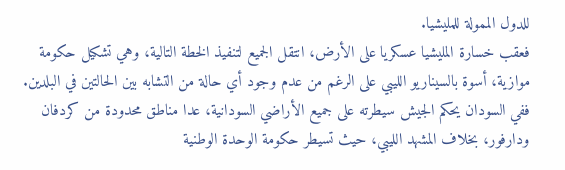للدول الممولة للمليشيا.
فعقب خسارة المليشيا عسكريا على الأرض، انتقل الجميع لتنفيذ الخطة التالية، وهي تشكيل حكومة موازية، أسوة بالسيناريو الليبي على الرغم من عدم وجود أي حالة من التشابه بين الحالتين في البلدين.
ففي السودان يحكم الجيش سيطرته على جميع الأراضي السودانية، عدا مناطق محدودة من كردفان ودارفور، بخلاف المشهد الليبي، حيث تسيطر حكومة الوحدة الوطنية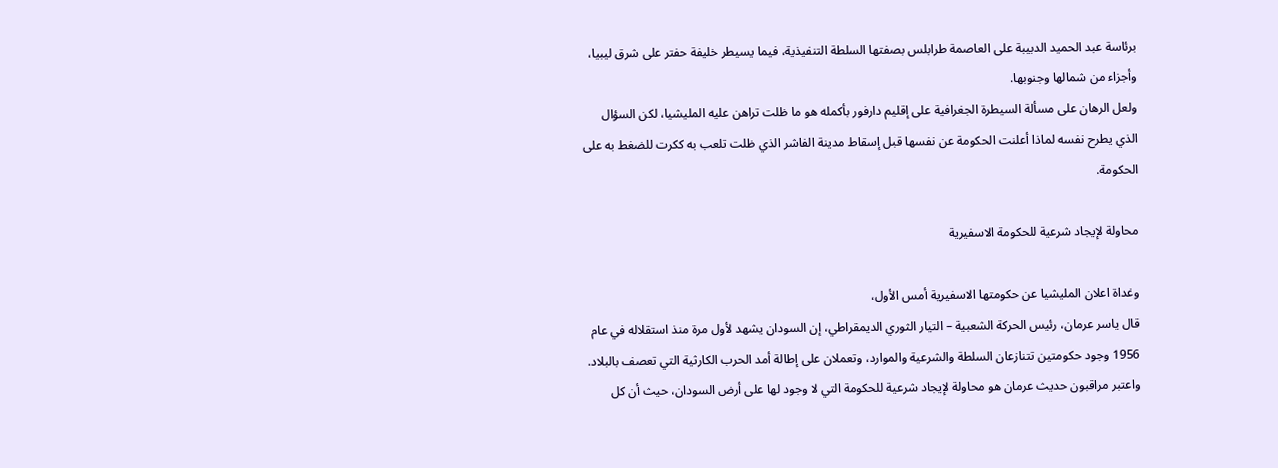برئاسة عبد الحميد الدبيبة على العاصمة طرابلس بصفتها السلطة التنفيذية، فيما يسيطر خليفة حفتر على شرق ليبيا، وأجزاء من شمالها وجنوبها.
ولعل الرهان على مسألة السيطرة الجغرافية على إقليم دارفور بأكمله هو ما ظلت تراهن عليه المليشيا، لكن السؤال الذي يطرح نفسه لماذا أعلنت الحكومة عن نفسها قبل إسقاط مدينة الفاشر الذي ظلت تلعب به ككرت للضغط به على الحكومة.

محاولة لإيجاد شرعية للحكومة الاسفيرية

وغداة اعلان المليشيا عن حكومتها الاسفيرية أمس الأول،
قال ياسر عرمان، رئيس الحركة الشعبية – التيار الثوري الديمقراطي، إن السودان يشهد لأول مرة منذ استقلاله في عام 1956 وجود حكومتين تتنازعان السلطة والشرعية والموارد، وتعملان على إطالة أمد الحرب الكارثية التي تعصف بالبلاد.
واعتبر مراقبون حديث عرمان هو محاولة لإيجاد شرعية للحكومة التي لا وجود لها على أرض السودان، حيث أن كل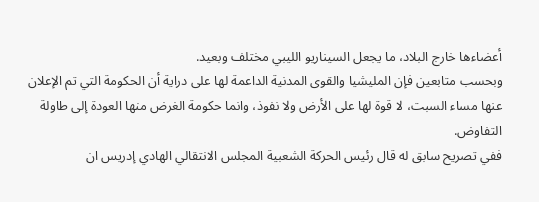أعضاءها خارج البلاد، ما يجعل السيناريو الليبي مختلف وبعيد.
وبحسب متابعين فإن المليشيا والقوى المدنية الداعمة لها على دراية أن الحكومة التي تم الإعلان عنها مساء السبت، لا قوة لها على الأرض ولا نفوذ، وانما حكومة الغرض منها العودة إلى طاولة التفاوض.
ففي تصريح سابق له قال رئيس الحركة الشعبية المجلس الانتقالي الهادي إدريس ان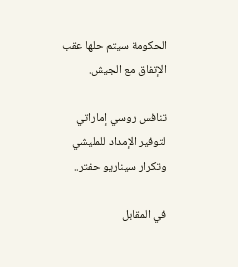الحكومة سيتم حلها عقب الإتفاق مع الجيش.

تنافس روسي إماراتي لتوفير الإمداد للمليشي وتكرار سيناريو حفتر..

في المقابل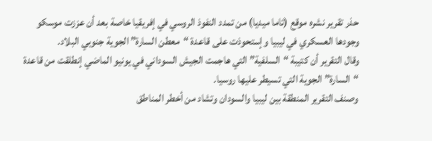حذر تقرير نشره موقع (تاما ميديا) من تمدد النفوذ الروسي في إفريقيا خاصة بعد أن عززت موسكو وجودها العسكري في ليبيا وإستحوذت على قاعدة “معطن السارة” الجوية جنوبي البلاد.
وقال التقرير أن كتيبة “السلفية” التي هاجمت الجيش السوداني في يونيو الماضي إنطلقت من قاعدة “السارة” الجوية التي تسيطر عليها روسيا.
وصنف التقرير المنطقة بين ليبيا والسودان وتشاد من أخطر المناطق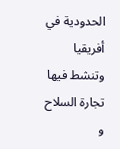الحدودية في أفريقيا وتنشط فيها تجارة السلاح و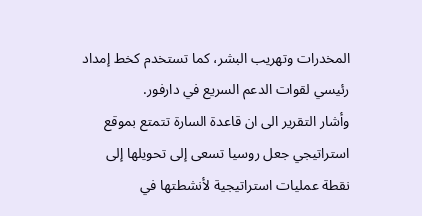المخدرات وتهريب البشر، كما تستخدم كخط إمداد رئيسي لقوات الدعم السريع في دارفور.
وأشار التقرير الى ان قاعدة السارة تتمتع بموقع استراتيجي جعل روسيا تسعى إلى تحويلها إلى نقطة عمليات استراتيجية لأنشطتها في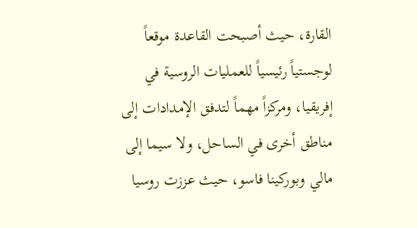القارة، حيث أصبحت القاعدة موقعاً لوجستياً رئيسياً للعمليات الروسية في إفريقيا، ومركزاً مهماً لتدفق الإمدادات إلى مناطق أخرى في الساحل، ولا سيما إلى مالي وبوركينا فاسو، حيث عززت روسيا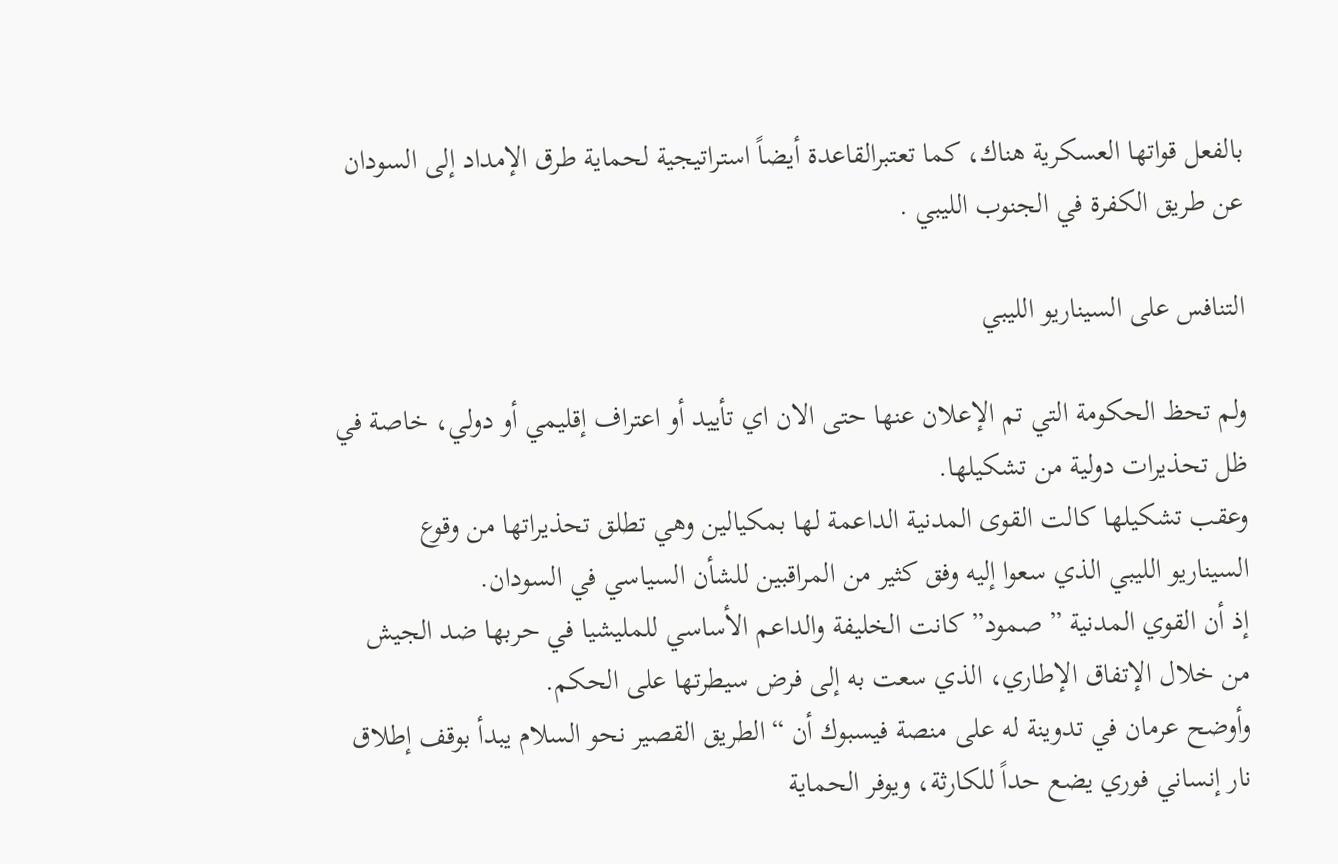بالفعل قواتها العسكرية هناك، كما تعتبرالقاعدة أيضاً استراتيجية لحماية طرق الإمداد إلى السودان عن طريق الكفرة في الجنوب الليبي .

التنافس على السيناريو الليبي

ولم تحظ الحكومة التي تم الإعلان عنها حتى الان اي تأييد أو اعتراف إقليمي أو دولي، خاصة في ظل تحذيرات دولية من تشكيلها.
وعقب تشكيلها كالت القوى المدنية الداعمة لها بمكيالين وهي تطلق تحذيراتها من وقوع السيناريو الليبي الذي سعوا إليه وفق كثير من المراقبين للشأن السياسي في السودان.
إذ أن القوي المدنية ” صمود” كانت الخليفة والداعم الأساسي للمليشيا في حربها ضد الجيش من خلال الإتفاق الإطاري، الذي سعت به إلى فرض سيطرتها على الحكم.
وأوضح عرمان في تدوينة له على منصة فيسبوك أن “الطريق القصير نحو السلام يبدأ بوقف إطلاق نار إنساني فوري يضع حداً للكارثة، ويوفر الحماية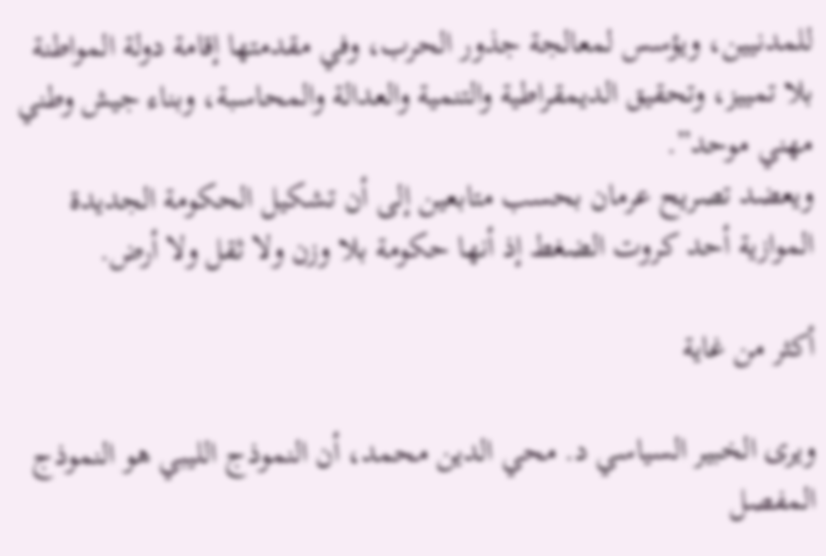للمدنيين، ويؤسس لمعالجة جذور الحرب، وفي مقدمتها إقامة دولة المواطنة بلا تمييز، وتحقيق الديمقراطية والتنمية والعدالة والمحاسبة، وبناء جيش وطني مهني موحد”.
ويعضد تصريح عرمان بحسب متابعين إلى أن تشكيل الحكومة الجديدة الموازية أحد كروت الضغط إذ أنها حكومة بلا وزن ولا ثقل ولا أرض.

أكثر من غاية

ويرى الخبير السياسي د. محي الدين محمد، أن النموذج الليبي هو النموذج المفصل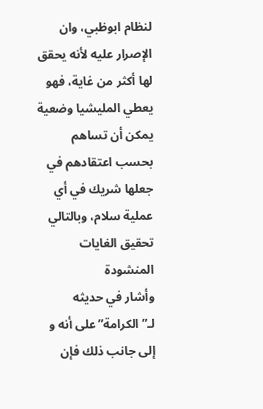لنظام ابوظبي، وان الإصرار عليه لأنه يحقق لها أكثر من غاية، فهو يعطي المليشيا وضعية يمكن أن تساهم بحسب اعتقادهم في جعلها شريك في أي عملية سلام، وبالتالي تحقيق الغايات المنشودة
وأشار في حديثه لـ”الكرامة” على أنه و إلى جانب ذلك فإن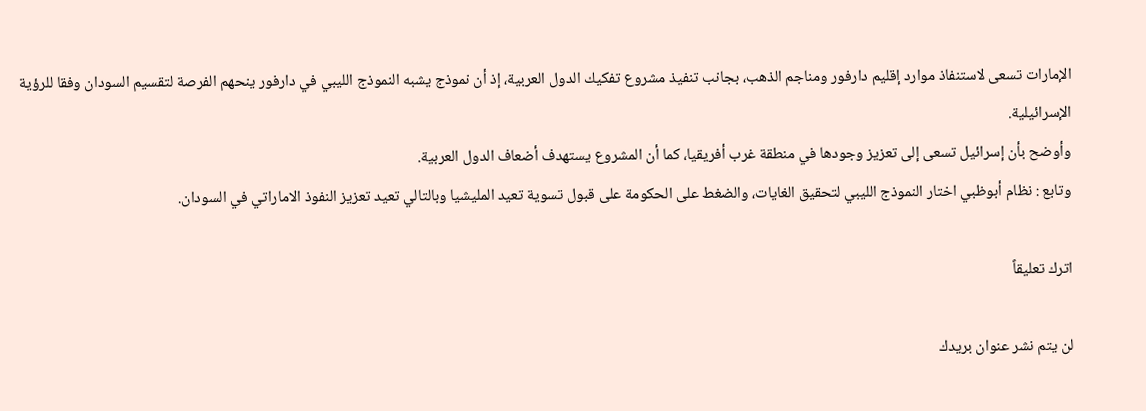الإمارات تسعى لاستنفاذ موارد إقليم دارفور ومناجم الذهب، بجانب تنفيذ مشروع تفكيك الدول العربية، إذ أن نموذج يشبه النموذج الليبي في دارفور ينحهم الفرصة لتقسيم السودان وفقا للرؤية الإسرائيلية.
وأوضح بأن إسرائيل تسعى إلى تعزيز وجودها في منطقة غرب أفريقيا، كما أن المشروع يستهدف أضعاف الدول العربية.
وتابع : نظام أبوظبي اختار النموذج الليبي لتحقيق الغايات، والضغط على الحكومة على قبول تسوية تعيد المليشيا وبالتالي تعيد تعزيز النفوذ الاماراتي في السودان.

اترك تعليقاً

لن يتم نشر عنوان بريدك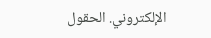الإلكتروني. الحقول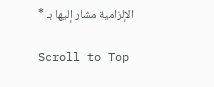الإلزامية مشار إليها بـ *

Scroll to Top